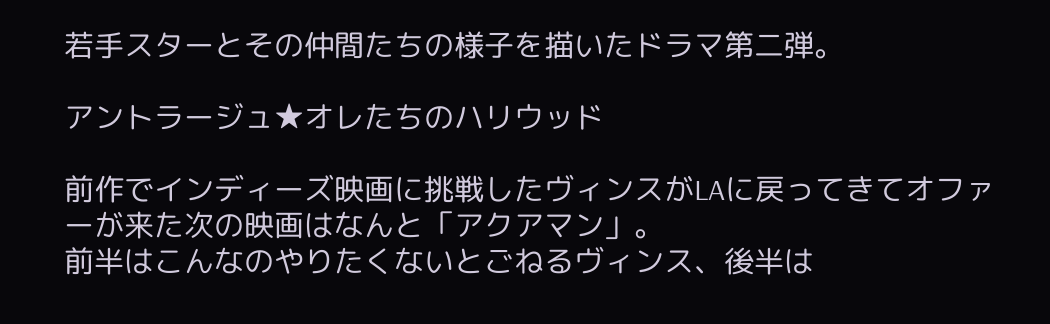若手スターとその仲間たちの様子を描いたドラマ第二弾。

アントラージュ★オレたちのハリウッド

前作でインディーズ映画に挑戦したヴィンスがLAに戻ってきてオファーが来た次の映画はなんと「アクアマン」。
前半はこんなのやりたくないとごねるヴィンス、後半は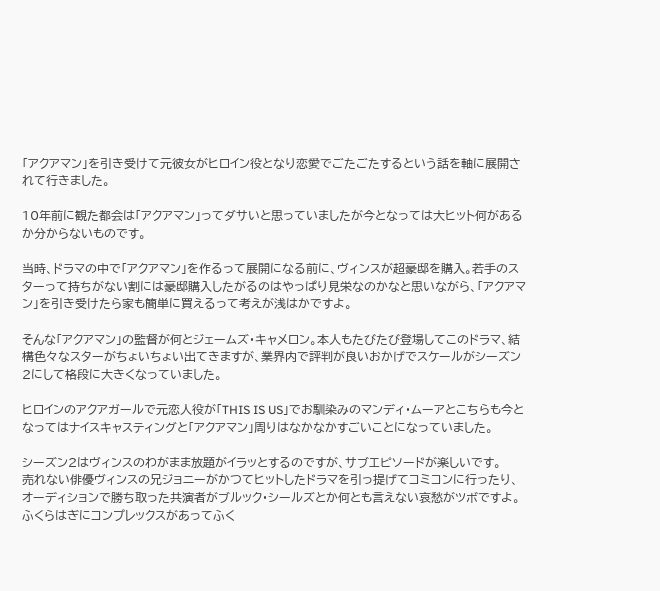「アクアマン」を引き受けて元彼女がヒロイン役となり恋愛でごたごたするという話を軸に展開されて行きました。

10年前に観た都会は「アクアマン」ってダサいと思っていましたが今となっては大ヒット何があるか分からないものです。

当時、ドラマの中で「アクアマン」を作るって展開になる前に、ヴィンスが超豪邸を購入。若手のスターって持ちがない割には豪邸購入したがるのはやっぱり見栄なのかなと思いながら、「アクアマン」を引き受けたら家も簡単に買えるって考えが浅はかですよ。

そんな「アクアマン」の監督が何とジェームズ・キャメロン。本人もたびたび登場してこのドラマ、結構色々なスターがちょいちょい出てきますが、業界内で評判が良いおかげでスケールがシーズン2にして格段に大きくなっていました。

ヒロインのアクアガールで元恋人役が「THIS IS US」でお馴染みのマンディ・ムーアとこちらも今となってはナイスキャスティングと「アクアマン」周りはなかなかすごいことになっていました。

シーズン2はヴィンスのわがまま放題がイラッとするのですが、サブエピソードが楽しいです。
売れない俳優ヴィンスの兄ジョニーがかつてヒットしたドラマを引っ提げてコミコンに行ったり、オーディションで勝ち取った共演者がブルック・シールズとか何とも言えない哀愁がツボですよ。
ふくらはぎにコンプレックスがあってふく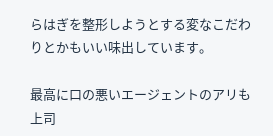らはぎを整形しようとする変なこだわりとかもいい味出しています。

最高に口の悪いエージェントのアリも上司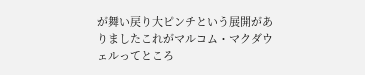が舞い戻り大ピンチという展開がありましたこれがマルコム・マクダウェルってところ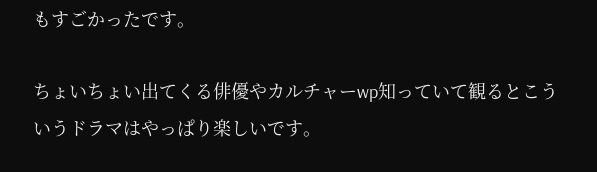もすごかったです。

ちょいちょい出てくる俳優やカルチャーwp知っていて観るとこういうドラマはやっぱり楽しいです。